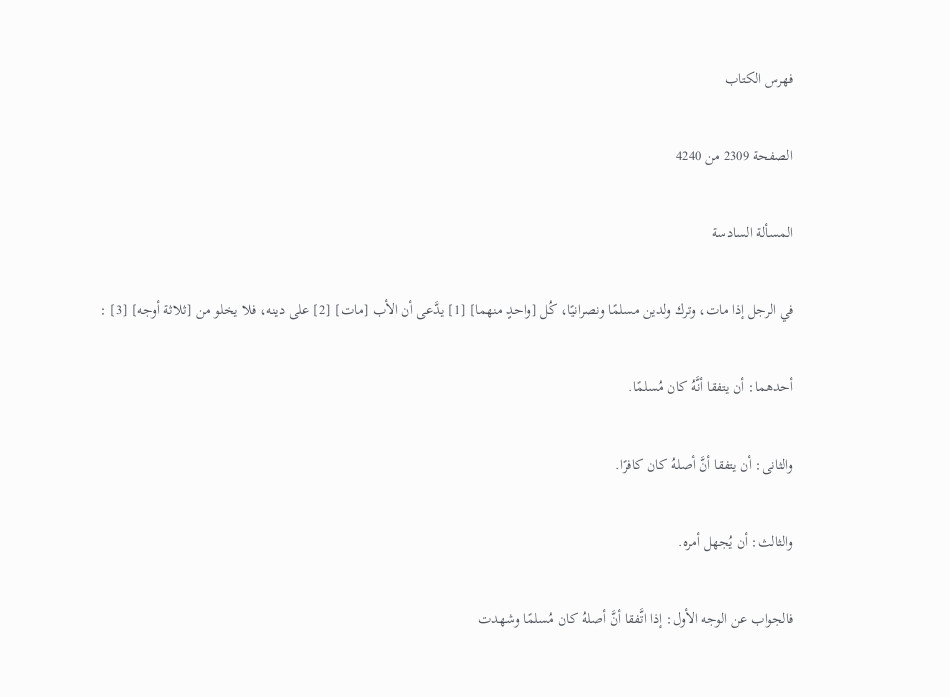فهرس الكتاب

الصفحة 2309 من 4240

المسألة السادسة

في الرجل إذا مات، وترك ولدين مسلمًا ونصرانيًا، كُل [واحدٍ منهما] [1] يدَّعى أن الأب [مات] [2] على دينه، فلا يخلو من [ثلاثة أوجه] [3] :

أحدهما: أن يتفقا أنَّهُ كان مُسلمًا.

والثانى: أن يتفقا أنَّ أصلهُ كان كافرًا.

والثالث: أن يُجهل أمره.

فالجواب عن الوجه الأول: إذا اتَّفقا أنَّ أصلهُ كان مُسلمًا وشهدت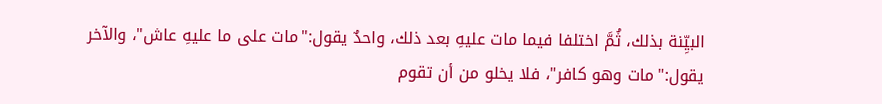البيِّنة بذلك، ثُمَّ اختلفا فيما مات عليهِ بعد ذلك، واحدٌ يقول:"مات على ما عليهِ عاش"، والآخر يقول:"مات وهو كافر"، فلا يخلو من أن تقوم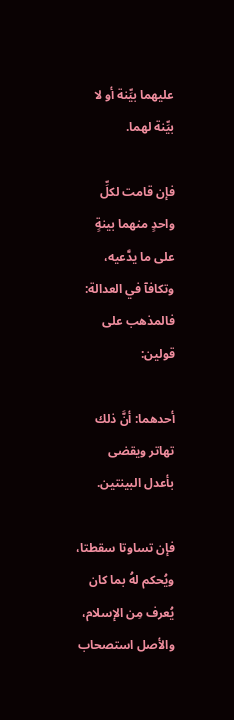عليهما بيِّنة أو لا بيِّنة لهما.

فإن قامت لكلِّ واحدٍ منهما بينةٍ على ما يدَّعيه، وتكافآ في العدالة: فالمذهب على قولين:

أحدهما: أنَّ ذلك تهاتر ويقضى بأعدل البينتين.

فإن تساوتا سقطتا، ويُحكم لهُ بما كان يُعرف مِن الإسلام، والأصل استصحاب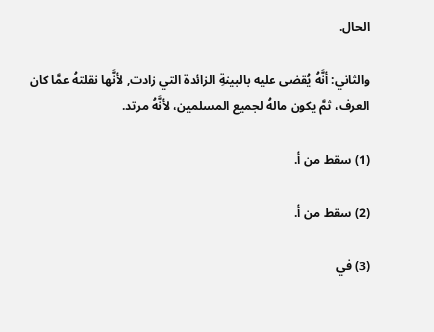الحال.

والثاني: أنَّهُ يُقضى عليه بالبينةِ الزائدة التي زادت, لأنَّها نقلتهُ عمَّا كان العرف، ثمَّ يكون مالهُ لجميع المسلمين، لأنَّهُ مرتد.

(1) سقط من أ.

(2) سقط من أ.

(3) في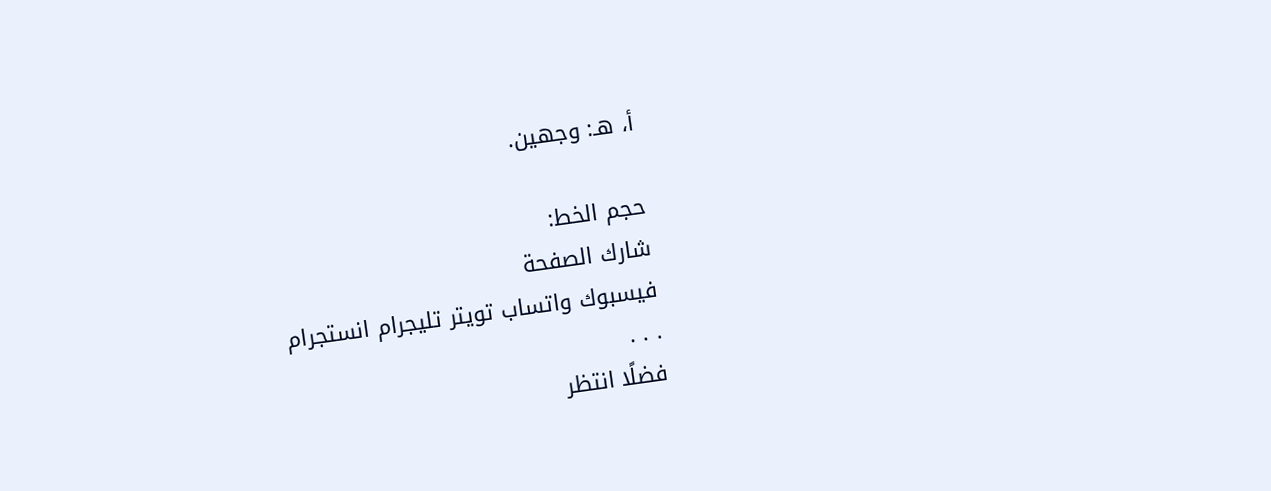أ، هـ: وجهين.

حجم الخط:
شارك الصفحة
فيسبوك واتساب تويتر تليجرام انستجرام
. . .
فضلًا انتظر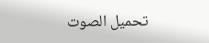تحميل الصوت